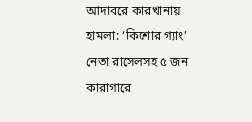আদাবরে কারখানায় হামলা: ‘কিশোর গ্যাং’ নেতা রাসেলসহ ৫ জন কারাগারে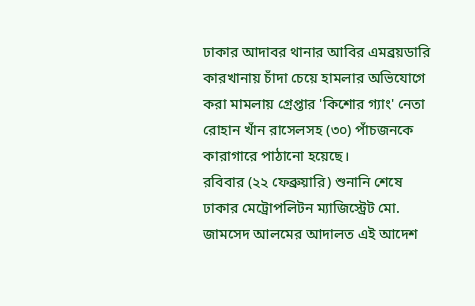ঢাকার আদাবর থানার আবির এমব্রয়ডারি কারখানায় চাঁদা চেয়ে হামলার অভিযোগে করা মামলায় গ্রেপ্তার 'কিশোর গ্যাং' নেতা রোহান খাঁন রাসেলসহ (৩০) পাঁচজনকে কারাগারে পাঠানো হয়েছে।
রবিবার (২২ ফেব্রুয়ারি) শুনানি শেষে ঢাকার মেট্রোপলিটন ম্যাজিস্ট্রেট মো. জামসেদ আলমের আদালত এই আদেশ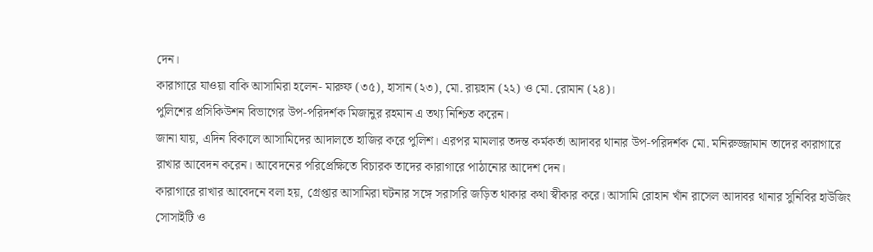দেন।
কারাগারে যাওয়া বাকি আসামিরা হলেন- মারুফ (৩৫), হাসান (২৩), মো. রায়হান (২২) ও মো. রোমান (২৪)।
পুলিশের প্রসিকিউশন বিভাগের উপ-পরিদর্শক মিজানুর রহমান এ তথ্য নিশ্চিত করেন।
জানা যায়, এদিন বিকালে আসামিদের আদালতে হাজির করে পুলিশ। এরপর মামলার তদন্ত কর্মকর্তা আদাবর থানার উপ-পরিদর্শক মো. মনিরুজ্জামান তাদের কারাগারে রাখার আবেদন করেন। আবেদনের পরিপ্রেক্ষিতে বিচারক তাদের কারাগারে পাঠানোর আদেশ দেন।
কারাগারে রাখার আবেদনে বলা হয়, গ্রেপ্তার আসামিরা ঘটনার সঙ্গে সরাসরি জড়িত থাকার কথা স্বীকার করে। আসামি রোহান খাঁন রাসেল আদাবর থানার সুনিবির হাউজিং সোসাইটি ও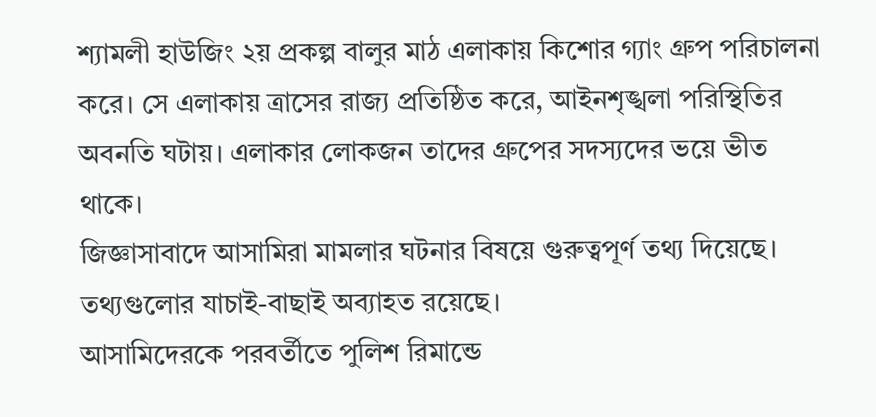শ্যামলী হাউজিং ২য় প্রকল্প বালুর মাঠ এলাকায় কিশোর গ্যাং গ্রুপ পরিচালনা করে। সে এলাকায় ত্রাসের রাজ্য প্রতিষ্ঠিত করে, আইনশৃঙ্খলা পরিস্থিতির অবনতি ঘটায়। এলাকার লোকজন তাদের গ্রুপের সদস্যদের ভয়ে ভীত থাকে।
জিজ্ঞাসাবাদে আসামিরা মামলার ঘটনার বিষয়ে গুরুত্বপূর্ণ তথ্য দিয়েছে। তথ্যগুলোর যাচাই-বাছাই অব্যাহত রয়েছে।
আসামিদেরকে পরবর্তীতে পুলিশ রিমান্ডে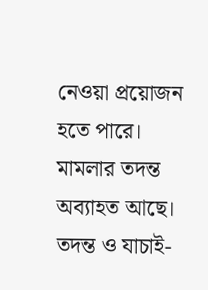নেওয়া প্রয়োজন হতে পারে। মামলার তদন্ত অব্যাহত আছে। তদন্ত ও যাচাই-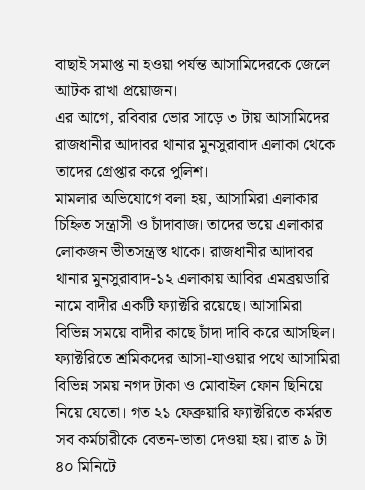বাছাই সমাপ্ত না হওয়া পর্যন্ত আসামিদেরকে জেলে আটক রাখা প্রয়োজন।
এর আগে, রবিবার ভোর সাড়ে ৩ টায় আসামিদের রাজধানীর আদাবর থানার মুনসুরাবাদ এলাকা থেকে তাদের গ্রেপ্তার করে পুলিশ।
মামলার অভিযোগে বলা হয়, আসামিরা এলাকার চিহ্নিত সন্ত্রাসী ও চাঁদাবাজ। তাদের ভয়ে এলাকার লোকজন ভীতসন্ত্রস্ত থাকে। রাজধানীর আদাবর থানার মুনসুরাবাদ-১২ এলাকায় আবির এমব্রয়ডারি নামে বাদীর একটি ফ্যাক্টরি রয়েছে। আসামিরা বিভিন্ন সময়ে বাদীর কাছে চাঁদা দাবি করে আসছিল।
ফ্যাক্টরিতে শ্রমিকদের আসা-যাওয়ার পথে আসামিরা বিভিন্ন সময় নগদ টাকা ও মোবাইল ফোন ছিনিয়ে নিয়ে যেতো। গত ২১ ফেব্রুয়ারি ফ্যাক্টরিতে কর্মরত সব কর্মচারীকে বেতন-ভাতা দেওয়া হয়। রাত ৯ টা ৪০ মিনিটে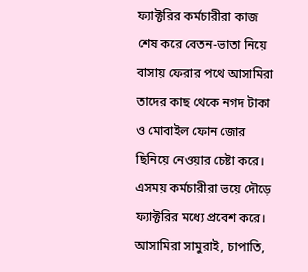ফ্যাক্টরির কর্মচারীরা কাজ শেষ করে বেতন-ভাতা নিয়ে বাসায় ফেরার পথে আসামিরা তাদের কাছ থেকে নগদ টাকা ও মোবাইল ফোন জোর ছিনিয়ে নেওয়ার চেষ্টা করে। এসময় কর্মচারীরা ভয়ে দৌড়ে ফ্যাক্টরির মধ্যে প্রবেশ করে।
আসামিরা সামুরাই, চাপাতি,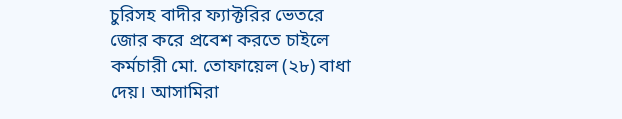চুরিসহ বাদীর ফ্যাক্টরির ভেতরে জোর করে প্রবেশ করতে চাইলে কর্মচারী মো. তোফায়েল (২৮) বাধা দেয়। আসামিরা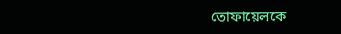তোফায়েলকে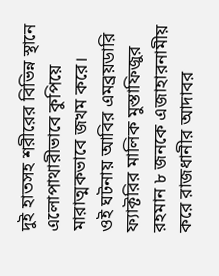দুই হাতসহ শরীরের বিভিন্ন স্থানে এলোপাথারীভাবে কুপিয়ে মারাত্মকভাবে জখম করে।
ওই ঘটনায় আবির এমব্রয়ডারি ফ্যাক্টরির মালিক মুস্তাফিজুর রহমান ৮ জনকে এজাহারনামীয় করে রাজধানীর আদাবর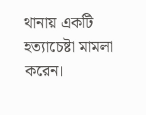থানায় একটি হত্যাচেষ্টা মামলা করেন।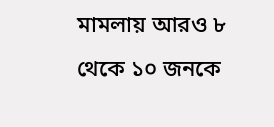মামলায় আরও ৮ থেকে ১০ জনকে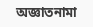অজ্ঞাতনামা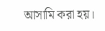আসামি করা হয়।